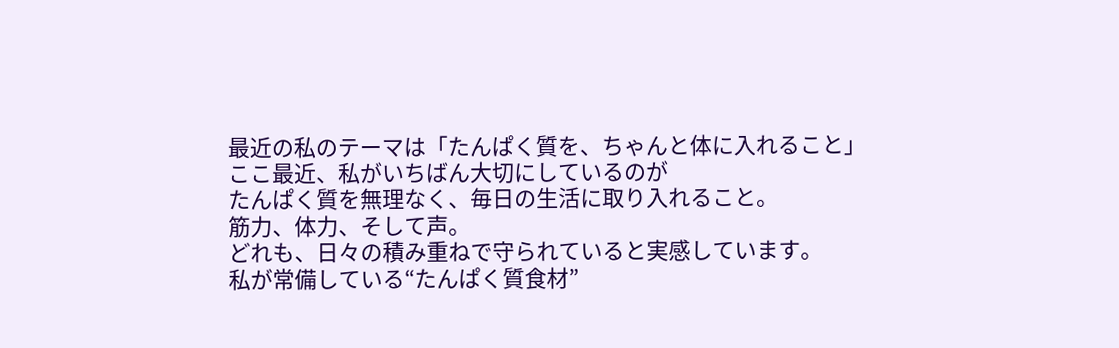最近の私のテーマは「たんぱく質を、ちゃんと体に入れること」
ここ最近、私がいちばん大切にしているのが
たんぱく質を無理なく、毎日の生活に取り入れること。
筋力、体力、そして声。
どれも、日々の積み重ねで守られていると実感しています。
私が常備している“たんぱく質食材”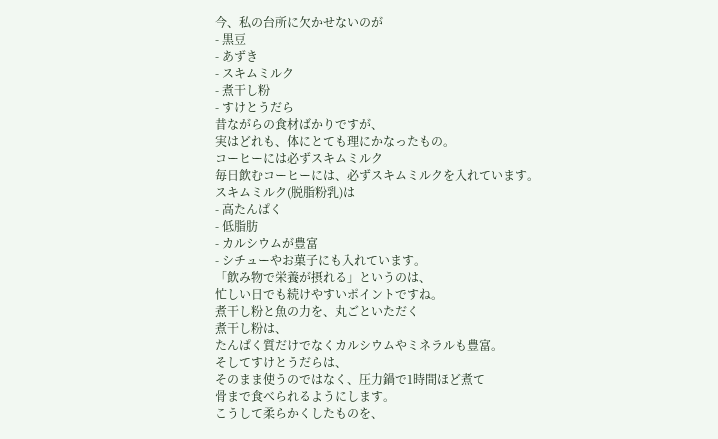今、私の台所に欠かせないのが
- 黒豆
- あずき
- スキムミルク
- 煮干し粉
- すけとうだら
昔ながらの食材ばかりですが、
実はどれも、体にとても理にかなったもの。
コーヒーには必ずスキムミルク
毎日飲むコーヒーには、必ずスキムミルクを入れています。
スキムミルク(脱脂粉乳)は
- 高たんぱく
- 低脂肪
- カルシウムが豊富
- シチューやお菓子にも入れています。
「飲み物で栄養が摂れる」というのは、
忙しい日でも続けやすいポイントですね。
煮干し粉と魚の力を、丸ごといただく
煮干し粉は、
たんぱく質だけでなくカルシウムやミネラルも豊富。
そしてすけとうだらは、
そのまま使うのではなく、圧力鍋で1時間ほど煮て
骨まで食べられるようにします。
こうして柔らかくしたものを、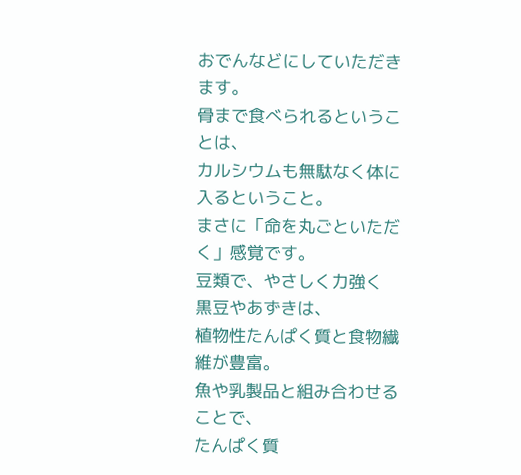おでんなどにしていただきます。
骨まで食べられるということは、
カルシウムも無駄なく体に入るということ。
まさに「命を丸ごといただく」感覚です。
豆類で、やさしく力強く
黒豆やあずきは、
植物性たんぱく質と食物繊維が豊富。
魚や乳製品と組み合わせることで、
たんぱく質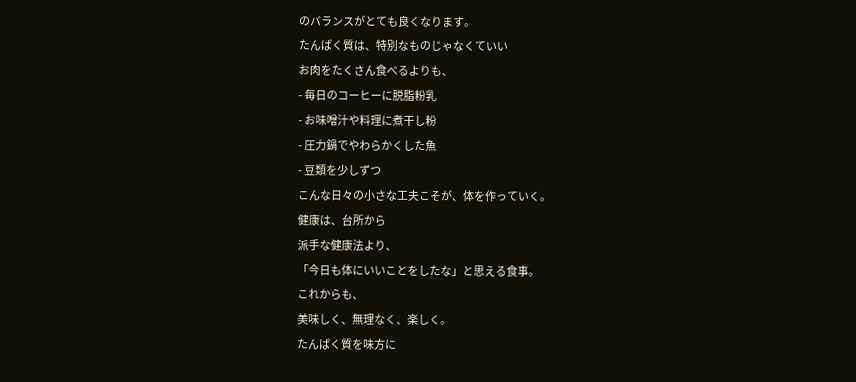のバランスがとても良くなります。
たんぱく質は、特別なものじゃなくていい
お肉をたくさん食べるよりも、
- 毎日のコーヒーに脱脂粉乳
- お味噌汁や料理に煮干し粉
- 圧力鍋でやわらかくした魚
- 豆類を少しずつ
こんな日々の小さな工夫こそが、体を作っていく。
健康は、台所から
派手な健康法より、
「今日も体にいいことをしたな」と思える食事。
これからも、
美味しく、無理なく、楽しく。
たんぱく質を味方に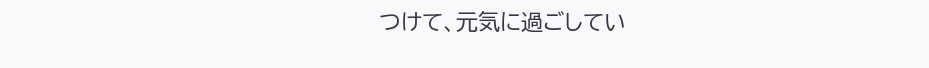つけて、元気に過ごしてい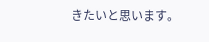きたいと思います。